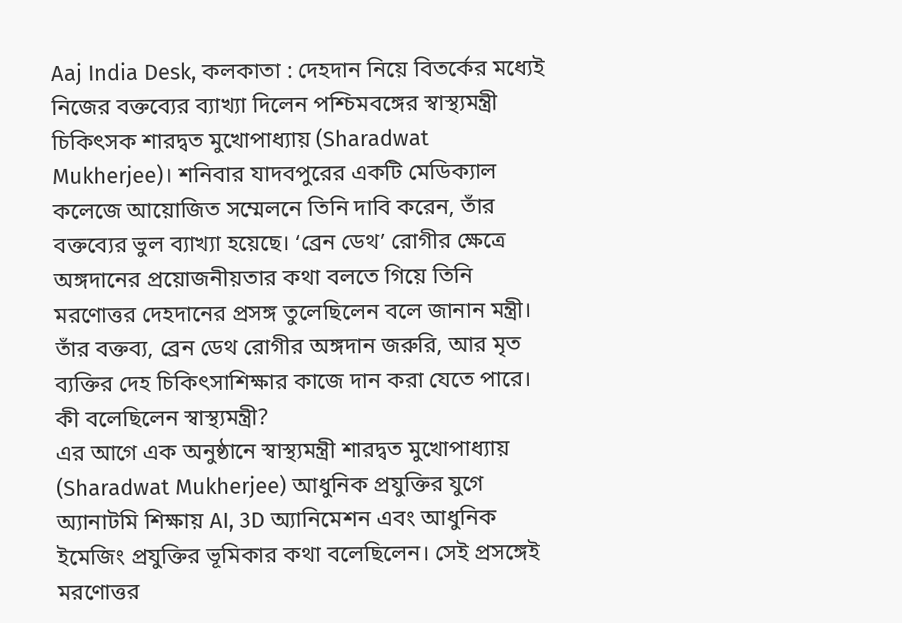Aaj India Desk, কলকাতা : দেহদান নিয়ে বিতর্কের মধ্যেই নিজের বক্তব্যের ব্যাখ্যা দিলেন পশ্চিমবঙ্গের স্বাস্থ্যমন্ত্রী চিকিৎসক শারদ্বত মুখোপাধ্যায় (Sharadwat Mukherjee)। শনিবার যাদবপুরের একটি মেডিক্যাল কলেজে আয়োজিত সম্মেলনে তিনি দাবি করেন, তাঁর বক্তব্যের ভুল ব্যাখ্যা হয়েছে। ‘ব্রেন ডেথ’ রোগীর ক্ষেত্রে অঙ্গদানের প্রয়োজনীয়তার কথা বলতে গিয়ে তিনি মরণোত্তর দেহদানের প্রসঙ্গ তুলেছিলেন বলে জানান মন্ত্রী। তাঁর বক্তব্য, ব্রেন ডেথ রোগীর অঙ্গদান জরুরি, আর মৃত ব্যক্তির দেহ চিকিৎসাশিক্ষার কাজে দান করা যেতে পারে।
কী বলেছিলেন স্বাস্থ্যমন্ত্রী?
এর আগে এক অনুষ্ঠানে স্বাস্থ্যমন্ত্রী শারদ্বত মুখোপাধ্যায় (Sharadwat Mukherjee) আধুনিক প্রযুক্তির যুগে অ্যানাটমি শিক্ষায় AI, 3D অ্যানিমেশন এবং আধুনিক ইমেজিং প্রযুক্তির ভূমিকার কথা বলেছিলেন। সেই প্রসঙ্গেই মরণোত্তর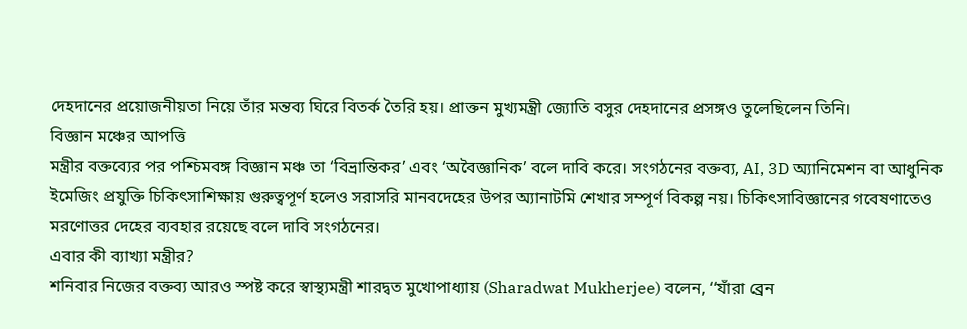দেহদানের প্রয়োজনীয়তা নিয়ে তাঁর মন্তব্য ঘিরে বিতর্ক তৈরি হয়। প্রাক্তন মুখ্যমন্ত্রী জ্যোতি বসুর দেহদানের প্রসঙ্গও তুলেছিলেন তিনি।
বিজ্ঞান মঞ্চের আপত্তি
মন্ত্রীর বক্তব্যের পর পশ্চিমবঙ্গ বিজ্ঞান মঞ্চ তা ‘বিভ্রান্তিকর’ এবং ‘অবৈজ্ঞানিক’ বলে দাবি করে। সংগঠনের বক্তব্য, AI, 3D অ্যানিমেশন বা আধুনিক ইমেজিং প্রযুক্তি চিকিৎসাশিক্ষায় গুরুত্বপূর্ণ হলেও সরাসরি মানবদেহের উপর অ্যানাটমি শেখার সম্পূর্ণ বিকল্প নয়। চিকিৎসাবিজ্ঞানের গবেষণাতেও মরণোত্তর দেহের ব্যবহার রয়েছে বলে দাবি সংগঠনের।
এবার কী ব্যাখ্যা মন্ত্রীর?
শনিবার নিজের বক্তব্য আরও স্পষ্ট করে স্বাস্থ্যমন্ত্রী শারদ্বত মুখোপাধ্যায় (Sharadwat Mukherjee) বলেন, ‘‘যাঁরা ব্রেন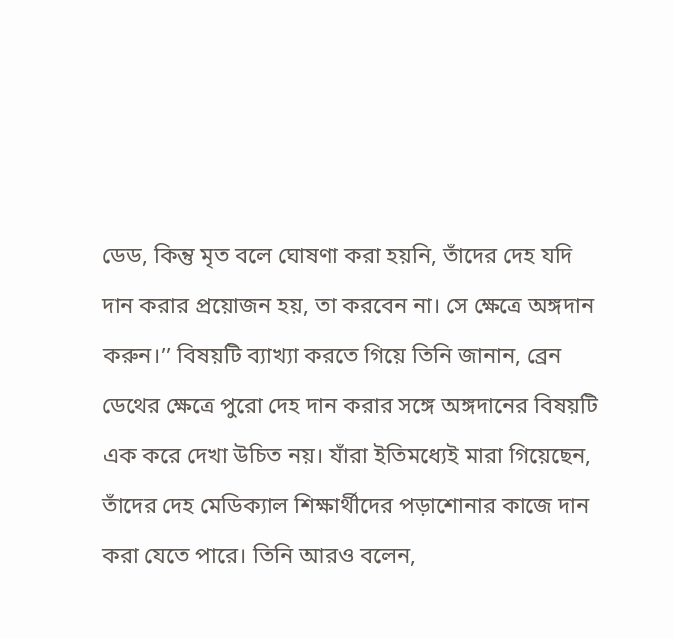ডেড, কিন্তু মৃত বলে ঘোষণা করা হয়নি, তাঁদের দেহ যদি দান করার প্রয়োজন হয়, তা করবেন না। সে ক্ষেত্রে অঙ্গদান করুন।’’ বিষয়টি ব্যাখ্যা করতে গিয়ে তিনি জানান, ব্রেন ডেথের ক্ষেত্রে পুরো দেহ দান করার সঙ্গে অঙ্গদানের বিষয়টি এক করে দেখা উচিত নয়। যাঁরা ইতিমধ্যেই মারা গিয়েছেন, তাঁদের দেহ মেডিক্যাল শিক্ষার্থীদের পড়াশোনার কাজে দান করা যেতে পারে। তিনি আরও বলেন,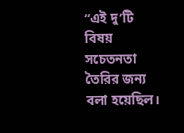‘‘এই দু’টি বিষয় সচেতনতা তৈরির জন্য বলা হয়েছিল।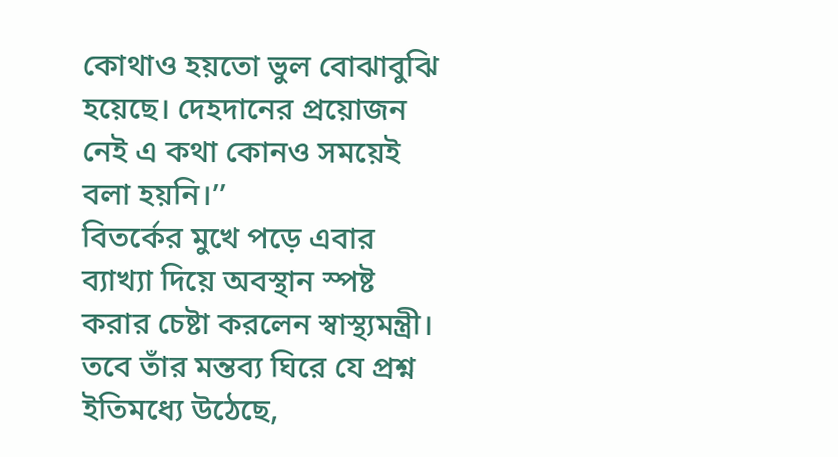কোথাও হয়তো ভুল বোঝাবুঝি হয়েছে। দেহদানের প্রয়োজন নেই এ কথা কোনও সময়েই বলা হয়নি।’’
বিতর্কের মুখে পড়ে এবার ব্যাখ্যা দিয়ে অবস্থান স্পষ্ট করার চেষ্টা করলেন স্বাস্থ্যমন্ত্রী। তবে তাঁর মন্তব্য ঘিরে যে প্রশ্ন ইতিমধ্যে উঠেছে,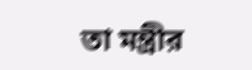তা মন্ত্রীর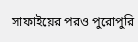সাফাইয়ের পরও পুরোপুরি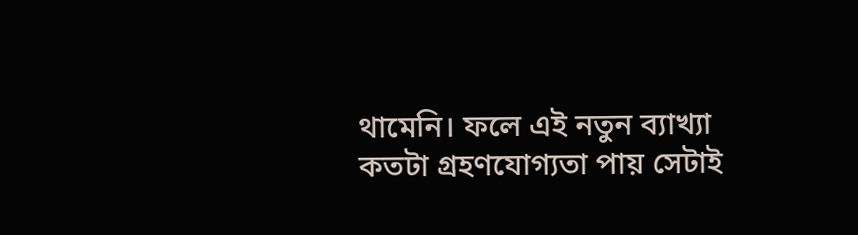থামেনি। ফলে এই নতুন ব্যাখ্যা কতটা গ্রহণযোগ্যতা পায় সেটাই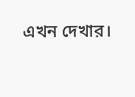এখন দেখার।